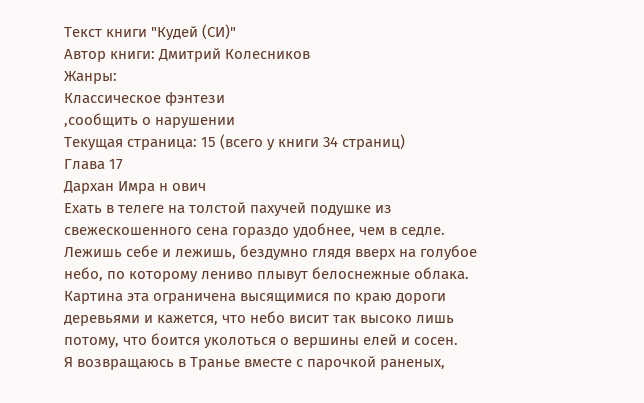Текст книги "Кудей (СИ)"
Автор книги: Дмитрий Колесников
Жанры:
Классическое фэнтези
,сообщить о нарушении
Текущая страница: 15 (всего у книги 34 страниц)
Глава 17
Дархан Имра н ович
Ехать в телеге на толстой пахучей подушке из свежескошенного сена гораздо удобнее, чем в седле. Лежишь себе и лежишь, бездумно глядя вверх на голубое небо, по которому лениво плывут белоснежные облака. Картина эта ограничена высящимися по краю дороги деревьями и кажется, что небо висит так высоко лишь потому, что боится уколоться о вершины елей и сосен.
Я возвращаюсь в Транье вместе с парочкой раненых,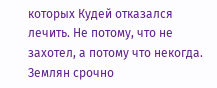которых Кудей отказался лечить. Не потому, что не захотел, а потому что некогда. Землян срочно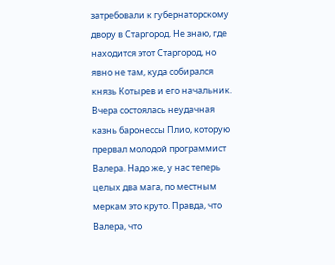затребовали к губернаторскому двору в Старгород. Не знаю, где находится этот Старгород, но явно не там, куда собирался князь Котырев и его начальник.
Вчера состоялась неудачная казнь баронессы Плио, которую прервал молодой программист Валера. Надо же, у нас теперь целых два мага, по местным меркам это круто. Правда, что Валера, что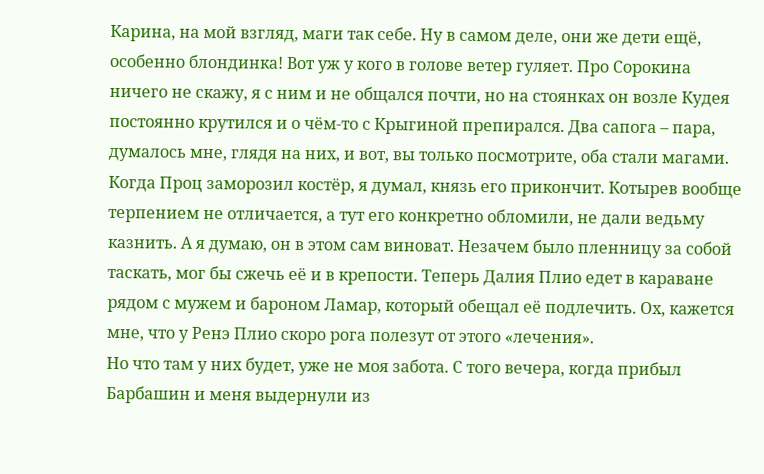Карина, на мой взгляд, маги так себе. Ну в самом деле, они же дети ещё, особенно блондинка! Вот уж у кого в голове ветер гуляет. Про Сорокина ничего не скажу, я с ним и не общался почти, но на стоянках он возле Кудея постоянно крутился и о чём-то с Крыгиной препирался. Два сапога – пара, думалось мне, глядя на них, и вот, вы только посмотрите, оба стали магами.
Когда Проц заморозил костёр, я думал, князь его прикончит. Котырев вообще терпением не отличается, а тут его конкретно обломили, не дали ведьму казнить. А я думаю, он в этом сам виноват. Незачем было пленницу за собой таскать, мог бы сжечь её и в крепости. Теперь Далия Плио едет в караване рядом с мужем и бароном Ламар, который обещал её подлечить. Ох, кажется мне, что у Ренэ Плио скоро рога полезут от этого «лечения».
Но что там у них будет, уже не моя забота. С того вечера, когда прибыл Барбашин и меня выдернули из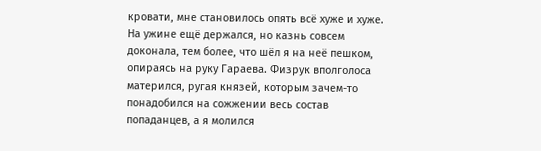кровати, мне становилось опять всё хуже и хуже. На ужине ещё держался, но казнь совсем доконала, тем более, что шёл я на неё пешком, опираясь на руку Гараева. Физрук вполголоса матерился, ругая князей, которым зачем-то понадобился на сожжении весь состав попаданцев, а я молился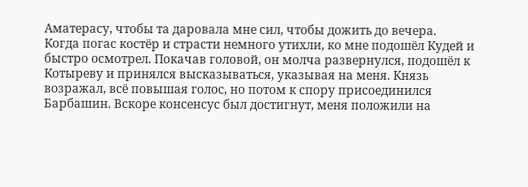Аматерасу, чтобы та даровала мне сил, чтобы дожить до вечера.
Когда погас костёр и страсти немного утихли, ко мне подошёл Кудей и быстро осмотрел. Покачав головой, он молча развернулся, подошёл к Котыреву и принялся высказываться, указывая на меня. Князь возражал, всё повышая голос, но потом к спору присоединился Барбашин. Вскоре консенсус был достигнут, меня положили на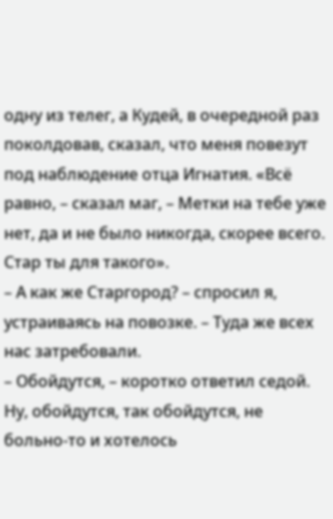одну из телег, а Кудей, в очередной раз поколдовав, сказал, что меня повезут под наблюдение отца Игнатия. «Всё равно, – сказал маг, – Метки на тебе уже нет, да и не было никогда, скорее всего. Стар ты для такого».
– А как же Старгород? – спросил я, устраиваясь на повозке. – Туда же всех нас затребовали.
– Обойдутся, – коротко ответил седой.
Ну, обойдутся, так обойдутся, не больно-то и хотелось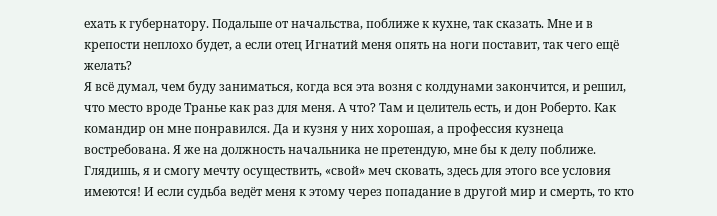ехать к губернатору. Подальше от начальства, поближе к кухне, так сказать. Мне и в крепости неплохо будет, а если отец Игнатий меня опять на ноги поставит, так чего ещё желать?
Я всё думал, чем буду заниматься, когда вся эта возня с колдунами закончится, и решил, что место вроде Транье как раз для меня. А что? Там и целитель есть, и дон Роберто. Как командир он мне понравился. Да и кузня у них хорошая, а профессия кузнеца востребована. Я же на должность начальника не претендую, мне бы к делу поближе. Глядишь, я и смогу мечту осуществить, «свой» меч сковать, здесь для этого все условия имеются! И если судьба ведёт меня к этому через попадание в другой мир и смерть, то кто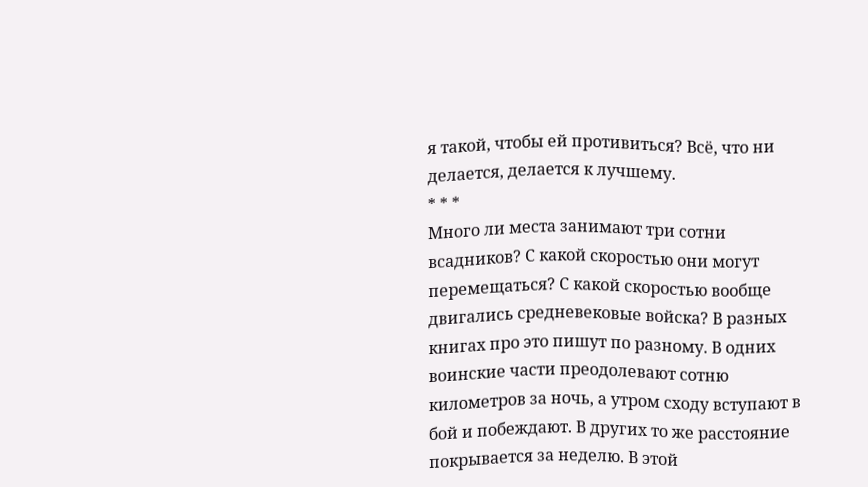я такой, чтобы ей противиться? Всё, что ни делается, делается к лучшему.
* * *
Много ли места занимают три сотни всадников? С какой скоростью они могут перемещаться? С какой скоростью вообще двигались средневековые войска? В разных книгах про это пишут по разному. В одних воинские части преодолевают сотню километров за ночь, а утром сходу вступают в бой и побеждают. В других то же расстояние покрывается за неделю. В этой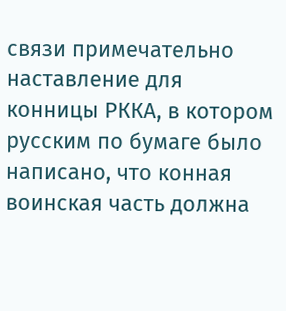связи примечательно наставление для конницы РККА, в котором русским по бумаге было написано, что конная воинская часть должна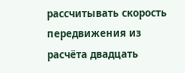рассчитывать скорость передвижения из расчёта двадцать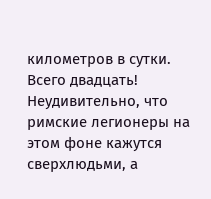километров в сутки. Всего двадцать! Неудивительно, что римские легионеры на этом фоне кажутся сверхлюдьми, а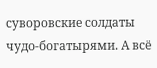суворовские солдаты чудо-богатырями. А всё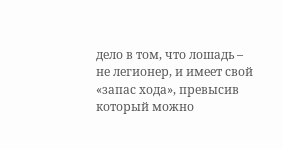дело в том, что лошадь – не легионер, и имеет свой «запас хода», превысив который можно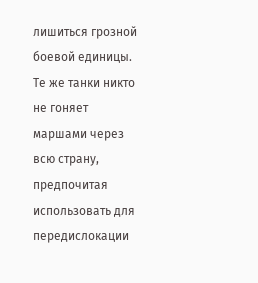лишиться грозной боевой единицы. Те же танки никто не гоняет маршами через всю страну, предпочитая использовать для передислокации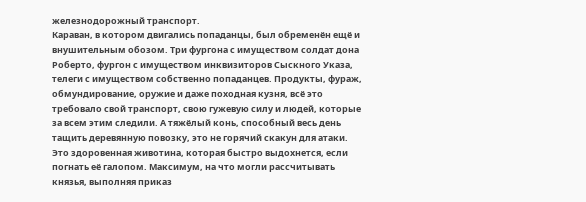железнодорожный транспорт.
Караван, в котором двигались попаданцы, был обременён ещё и внушительным обозом. Три фургона с имуществом солдат дона Роберто, фургон с имуществом инквизиторов Сыскного Указа, телеги с имуществом собственно попаданцев. Продукты, фураж, обмундирование, оружие и даже походная кузня, всё это требовало свой транспорт, свою гужевую силу и людей, которые за всем этим следили. А тяжёлый конь, способный весь день тащить деревянную повозку, это не горячий скакун для атаки. Это здоровенная животина, которая быстро выдохнется, если погнать её галопом. Максимум, на что могли рассчитывать князья, выполняя приказ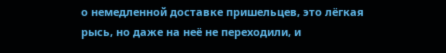о немедленной доставке пришельцев, это лёгкая рысь, но даже на неё не переходили, и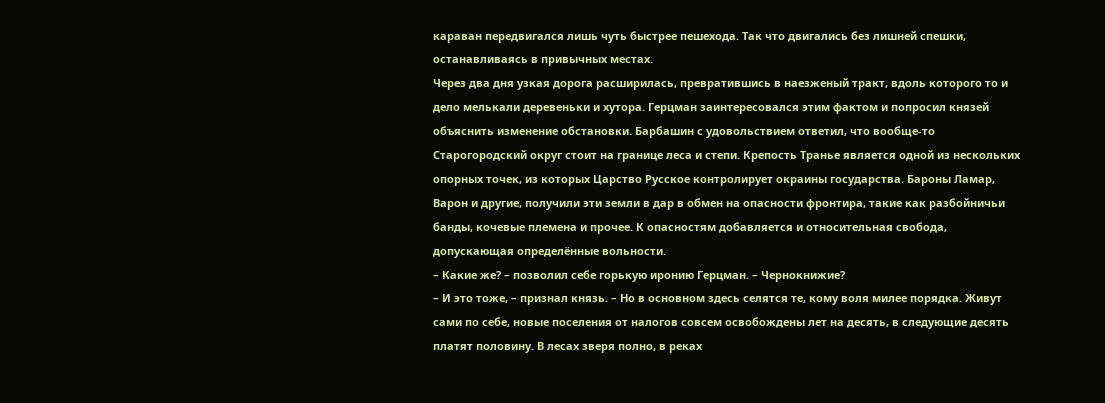караван передвигался лишь чуть быстрее пешехода. Так что двигались без лишней спешки, останавливаясь в привычных местах.
Через два дня узкая дорога расширилась, превратившись в наезженый тракт, вдоль которого то и дело мелькали деревеньки и хутора. Герцман заинтересовался этим фактом и попросил князей объяснить изменение обстановки. Барбашин с удовольствием ответил, что вообще-то Старогородский округ стоит на границе леса и степи. Крепость Транье является одной из нескольких опорных точек, из которых Царство Русское контролирует окраины государства. Бароны Ламар, Варон и другие, получили эти земли в дар в обмен на опасности фронтира, такие как разбойничьи банды, кочевые племена и прочее. К опасностям добавляется и относительная свобода, допускающая определённые вольности.
– Какие же? – позволил себе горькую иронию Герцман. – Чернокнижие?
– И это тоже, – признал князь. – Но в основном здесь селятся те, кому воля милее порядка. Живут сами по себе, новые поселения от налогов совсем освобождены лет на десять, в следующие десять платят половину. В лесах зверя полно, в реках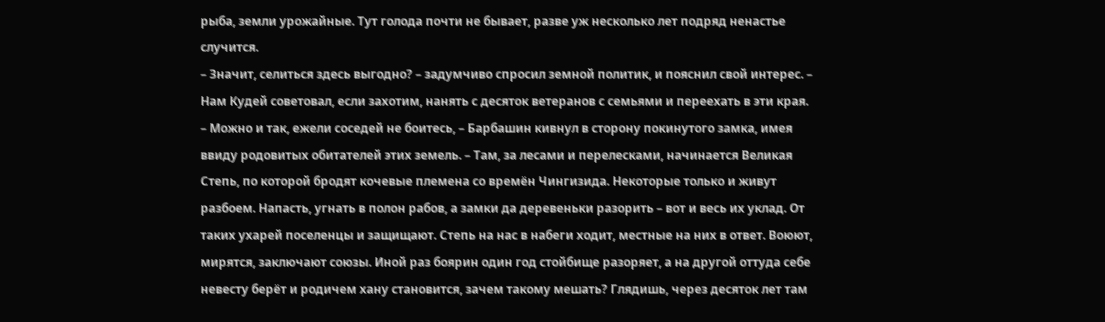рыба, земли урожайные. Тут голода почти не бывает, разве уж несколько лет подряд ненастье случится.
– Значит, селиться здесь выгодно? – задумчиво спросил земной политик, и пояснил свой интерес. – Нам Кудей советовал, если захотим, нанять с десяток ветеранов с семьями и переехать в эти края.
– Можно и так, ежели соседей не боитесь, – Барбашин кивнул в сторону покинутого замка, имея ввиду родовитых обитателей этих земель. – Там, за лесами и перелесками, начинается Великая Степь, по которой бродят кочевые племена со времён Чингизида. Некоторые только и живут разбоем. Напасть, угнать в полон рабов, а замки да деревеньки разорить – вот и весь их уклад. От таких ухарей поселенцы и защищают. Степь на нас в набеги ходит, местные на них в ответ. Воюют, мирятся, заключают союзы. Иной раз боярин один год стойбище разоряет, а на другой оттуда себе невесту берёт и родичем хану становится, зачем такому мешать? Глядишь, через десяток лет там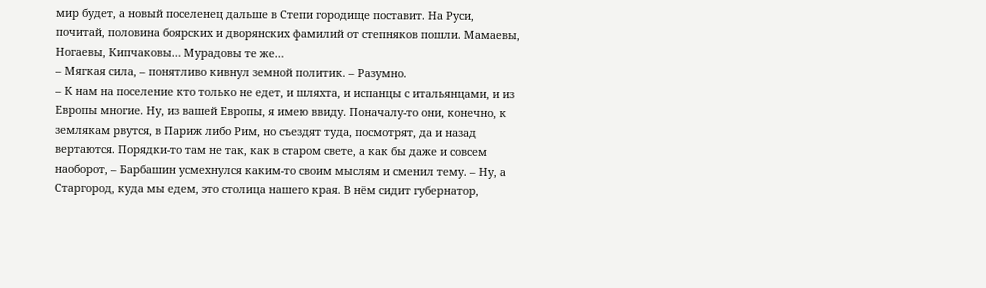мир будет, а новый поселенец дальше в Степи городище поставит. На Руси, почитай, половина боярских и дворянских фамилий от степняков пошли. Мамаевы, Ногаевы, Кипчаковы… Мурадовы те же…
– Мягкая сила, – понятливо кивнул земной политик. – Разумно.
– К нам на поселение кто только не едет, и шляхта, и испанцы с итальянцами, и из Европы многие. Ну, из вашей Европы, я имею ввиду. Поначалу-то они, конечно, к землякам рвутся, в Париж либо Рим, но съездят туда, посмотрят, да и назад вертаются. Порядки-то там не так, как в старом свете, а как бы даже и совсем наоборот, – Барбашин усмехнулся каким-то своим мыслям и сменил тему. – Ну, а Старгород, куда мы едем, это столица нашего края. В нём сидит губернатор,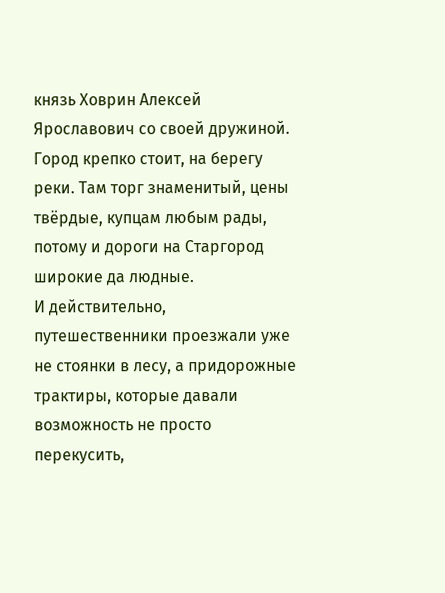князь Ховрин Алексей Ярославович со своей дружиной. Город крепко стоит, на берегу реки. Там торг знаменитый, цены твёрдые, купцам любым рады, потому и дороги на Старгород широкие да людные.
И действительно, путешественники проезжали уже не стоянки в лесу, а придорожные трактиры, которые давали возможность не просто перекусить,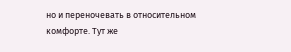но и переночевать в относительном комфорте. Тут же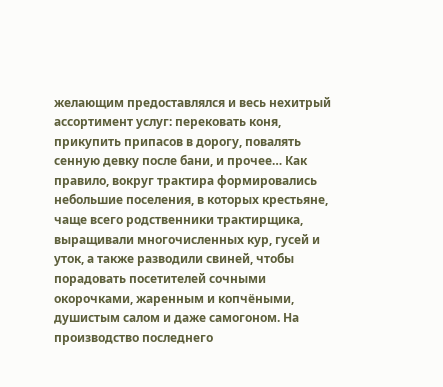желающим предоставлялся и весь нехитрый ассортимент услуг: перековать коня, прикупить припасов в дорогу, повалять сенную девку после бани, и прочее… Как правило, вокруг трактира формировались небольшие поселения, в которых крестьяне, чаще всего родственники трактирщика, выращивали многочисленных кур, гусей и уток, а также разводили свиней, чтобы порадовать посетителей сочными окорочками, жаренным и копчёными, душистым салом и даже самогоном. На производство последнего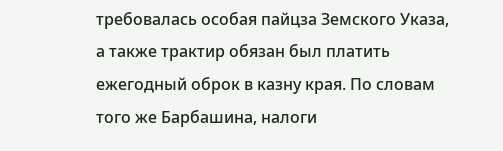требовалась особая пайцза Земского Указа, а также трактир обязан был платить ежегодный оброк в казну края. По словам того же Барбашина, налоги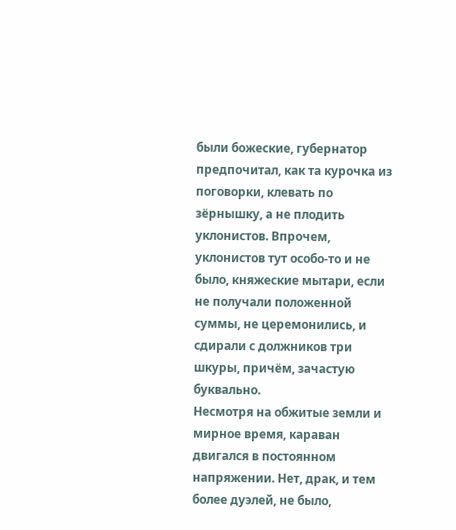были божеские, губернатор предпочитал, как та курочка из поговорки, клевать по зёрнышку, а не плодить уклонистов. Впрочем, уклонистов тут особо-то и не было, княжеские мытари, если не получали положенной суммы, не церемонились, и сдирали с должников три шкуры, причём, зачастую буквально.
Несмотря на обжитые земли и мирное время, караван двигался в постоянном напряжении. Нет, драк, и тем более дуэлей, не было,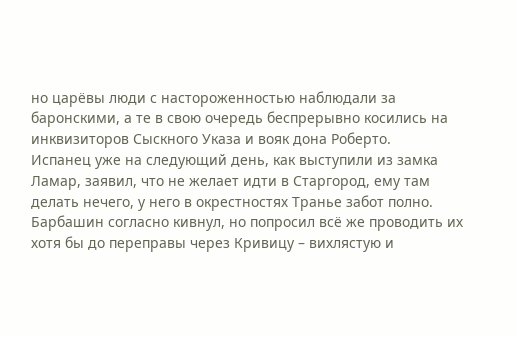но царёвы люди с настороженностью наблюдали за баронскими, а те в свою очередь беспрерывно косились на инквизиторов Сыскного Указа и вояк дона Роберто.
Испанец уже на следующий день, как выступили из замка Ламар, заявил, что не желает идти в Старгород, ему там делать нечего, у него в окрестностях Транье забот полно. Барбашин согласно кивнул, но попросил всё же проводить их хотя бы до переправы через Кривицу – вихлястую и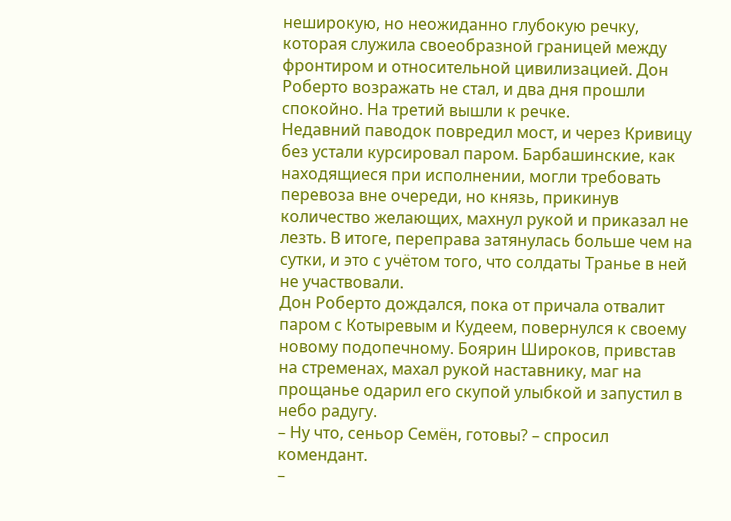неширокую, но неожиданно глубокую речку, которая служила своеобразной границей между фронтиром и относительной цивилизацией. Дон Роберто возражать не стал, и два дня прошли спокойно. На третий вышли к речке.
Недавний паводок повредил мост, и через Кривицу без устали курсировал паром. Барбашинские, как находящиеся при исполнении, могли требовать перевоза вне очереди, но князь, прикинув количество желающих, махнул рукой и приказал не лезть. В итоге, переправа затянулась больше чем на сутки, и это с учётом того, что солдаты Транье в ней не участвовали.
Дон Роберто дождался, пока от причала отвалит паром с Котыревым и Кудеем, повернулся к своему новому подопечному. Боярин Широков, привстав на стременах, махал рукой наставнику, маг на прощанье одарил его скупой улыбкой и запустил в небо радугу.
– Ну что, сеньор Семён, готовы? – спросил комендант.
–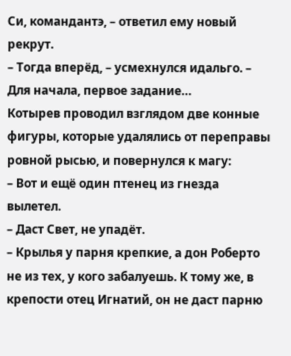Си, командантэ, – ответил ему новый рекрут.
– Тогда вперёд, – усмехнулся идальго. – Для начала, первое задание…
Котырев проводил взглядом две конные фигуры, которые удалялись от переправы ровной рысью, и повернулся к магу:
– Вот и ещё один птенец из гнезда вылетел.
– Даст Свет, не упадёт.
– Крылья у парня крепкие, а дон Роберто не из тех, у кого забалуешь. К тому же, в крепости отец Игнатий, он не даст парню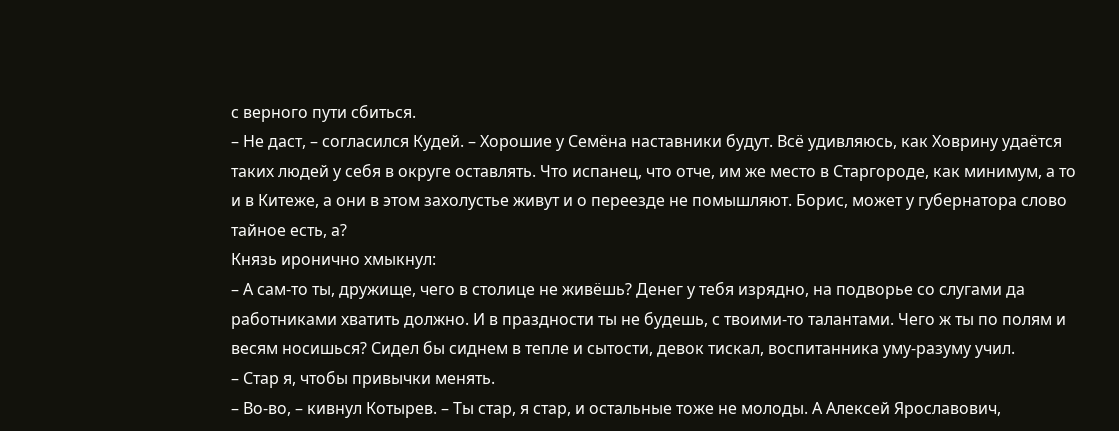с верного пути сбиться.
– Не даст, – согласился Кудей. – Хорошие у Семёна наставники будут. Всё удивляюсь, как Ховрину удаётся таких людей у себя в округе оставлять. Что испанец, что отче, им же место в Старгороде, как минимум, а то и в Китеже, а они в этом захолустье живут и о переезде не помышляют. Борис, может у губернатора слово тайное есть, а?
Князь иронично хмыкнул:
– А сам-то ты, дружище, чего в столице не живёшь? Денег у тебя изрядно, на подворье со слугами да работниками хватить должно. И в праздности ты не будешь, с твоими-то талантами. Чего ж ты по полям и весям носишься? Сидел бы сиднем в тепле и сытости, девок тискал, воспитанника уму-разуму учил.
– Стар я, чтобы привычки менять.
– Во-во, – кивнул Котырев. – Ты стар, я стар, и остальные тоже не молоды. А Алексей Ярославович,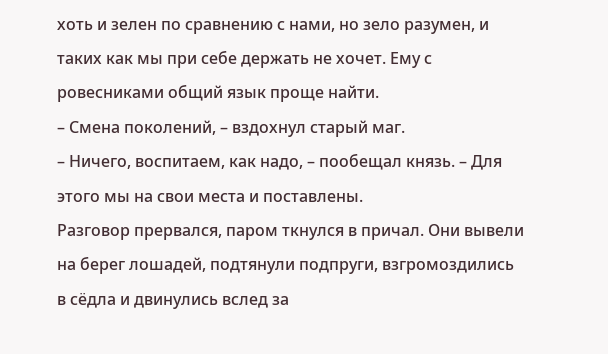хоть и зелен по сравнению с нами, но зело разумен, и таких как мы при себе держать не хочет. Ему с ровесниками общий язык проще найти.
– Смена поколений, – вздохнул старый маг.
– Ничего, воспитаем, как надо, – пообещал князь. – Для этого мы на свои места и поставлены.
Разговор прервался, паром ткнулся в причал. Они вывели на берег лошадей, подтянули подпруги, взгромоздились в сёдла и двинулись вслед за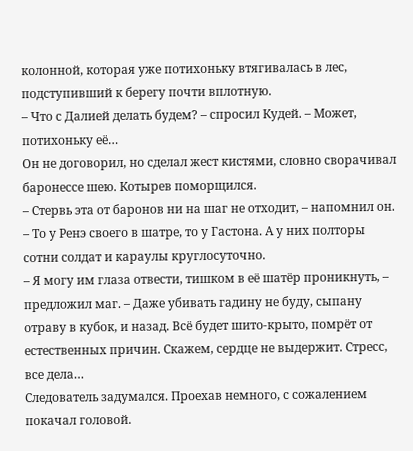колонной, которая уже потихоньку втягивалась в лес, подступивший к берегу почти вплотную.
– Что с Далией делать будем? – спросил Кудей. – Может, потихоньку её…
Он не договорил, но сделал жест кистями, словно сворачивал баронессе шею. Котырев поморщился.
– Стервь эта от баронов ни на шаг не отходит, – напомнил он. – То у Ренэ своего в шатре, то у Гастона. А у них полторы сотни солдат и караулы круглосуточно.
– Я могу им глаза отвести, тишком в её шатёр проникнуть, – предложил маг. – Даже убивать гадину не буду, сыпану отраву в кубок, и назад. Всё будет шито-крыто, помрёт от естественных причин. Скажем, сердце не выдержит. Стресс, все дела…
Следователь задумался. Проехав немного, с сожалением покачал головой.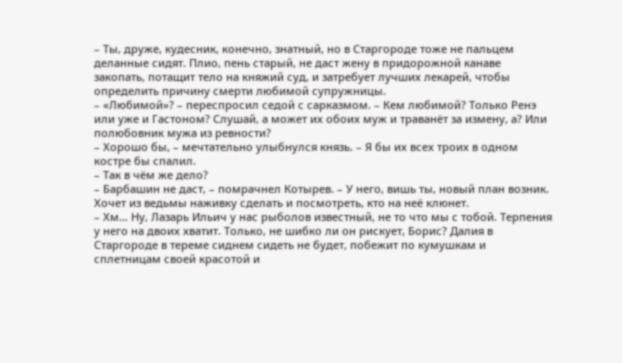– Ты, друже, кудесник, конечно, знатный, но в Старгороде тоже не пальцем деланные сидят. Плио, пень старый, не даст жену в придорожной канаве закопать, потащит тело на княжий суд, и затребует лучших лекарей, чтобы определить причину смерти любимой супружницы.
– «Любимой»? – переспросил седой с сарказмом. – Кем любимой? Только Ренэ или уже и Гастоном? Слушай, а может их обоих муж и траванёт за измену, а? Или полюбовник мужа из ревности?
– Хорошо бы, – мечтательно улыбнулся князь. – Я бы их всех троих в одном костре бы спалил.
– Так в чём же дело?
– Барбашин не даст, – помрачнел Котырев. – У него, вишь ты, новый план возник. Хочет из ведьмы наживку сделать и посмотреть, кто на неё клюнет.
– Хм… Ну, Лазарь Ильич у нас рыболов известный, не то что мы с тобой. Терпения у него на двоих хватит. Только, не шибко ли он рискует, Борис? Далия в Старгороде в тереме сиднем сидеть не будет, побежит по кумушкам и сплетницам своей красотой и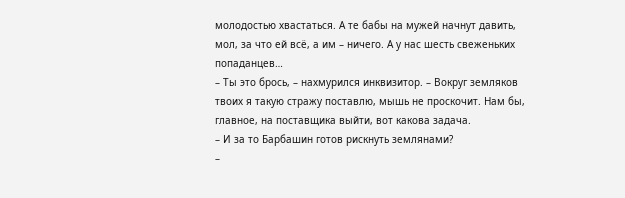молодостью хвастаться. А те бабы на мужей начнут давить, мол, за что ей всё, а им – ничего. А у нас шесть свеженьких попаданцев…
– Ты это брось, – нахмурился инквизитор. – Вокруг земляков твоих я такую стражу поставлю, мышь не проскочит. Нам бы, главное, на поставщика выйти, вот какова задача.
– И за то Барбашин готов рискнуть землянами?
–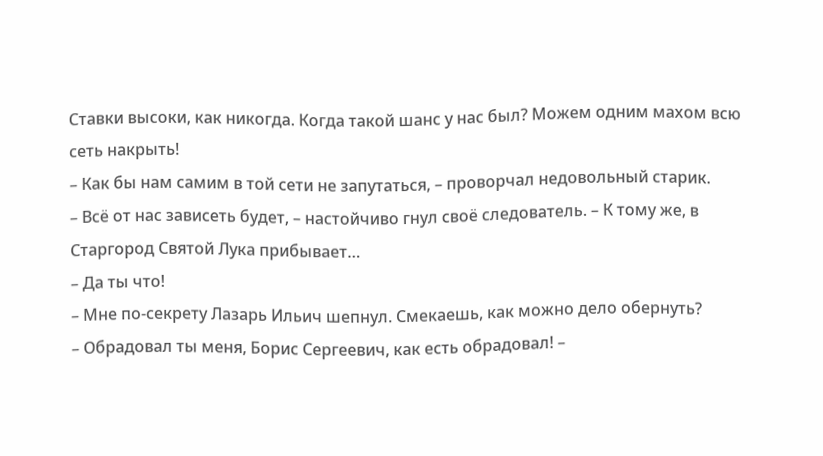Ставки высоки, как никогда. Когда такой шанс у нас был? Можем одним махом всю сеть накрыть!
– Как бы нам самим в той сети не запутаться, – проворчал недовольный старик.
– Всё от нас зависеть будет, – настойчиво гнул своё следователь. – К тому же, в Старгород Святой Лука прибывает…
– Да ты что!
– Мне по-секрету Лазарь Ильич шепнул. Смекаешь, как можно дело обернуть?
– Обрадовал ты меня, Борис Сергеевич, как есть обрадовал! –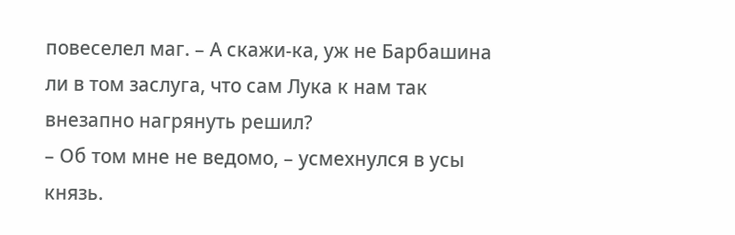повеселел маг. – А скажи-ка, уж не Барбашина ли в том заслуга, что сам Лука к нам так внезапно нагрянуть решил?
– Об том мне не ведомо, – усмехнулся в усы князь.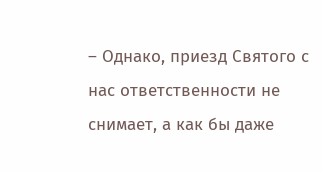– Однако, приезд Святого с нас ответственности не снимает, а как бы даже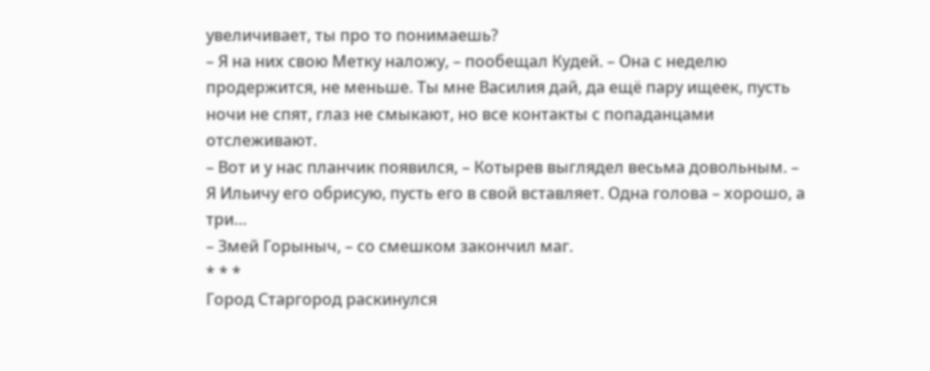увеличивает, ты про то понимаешь?
– Я на них свою Метку наложу, – пообещал Кудей. – Она с неделю продержится, не меньше. Ты мне Василия дай, да ещё пару ищеек, пусть ночи не спят, глаз не смыкают, но все контакты с попаданцами отслеживают.
– Вот и у нас планчик появился, – Котырев выглядел весьма довольным. – Я Ильичу его обрисую, пусть его в свой вставляет. Одна голова – хорошо, а три…
– Змей Горыныч, – со смешком закончил маг.
* * *
Город Старгород раскинулся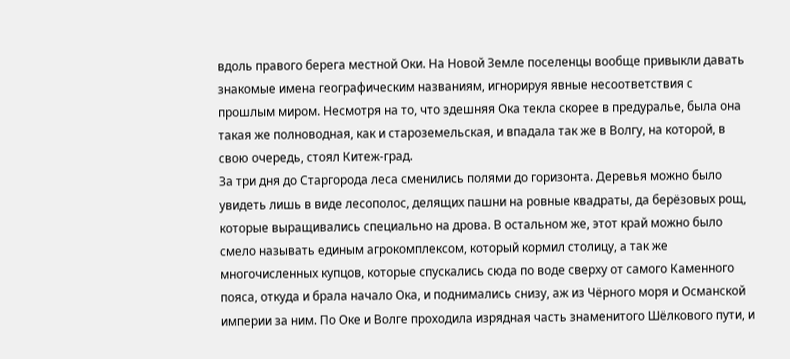вдоль правого берега местной Оки. На Новой Земле поселенцы вообще привыкли давать знакомые имена географическим названиям, игнорируя явные несоответствия с прошлым миром. Несмотря на то, что здешняя Ока текла скорее в предуралье, была она такая же полноводная, как и староземельская, и впадала так же в Волгу, на которой, в свою очередь, стоял Китеж-град.
За три дня до Старгорода леса сменились полями до горизонта. Деревья можно было увидеть лишь в виде лесополос, делящих пашни на ровные квадраты, да берёзовых рощ, которые выращивались специально на дрова. В остальном же, этот край можно было смело называть единым агрокомплексом, который кормил столицу, а так же многочисленных купцов, которые спускались сюда по воде сверху от самого Каменного пояса, откуда и брала начало Ока, и поднимались снизу, аж из Чёрного моря и Османской империи за ним. По Оке и Волге проходила изрядная часть знаменитого Шёлкового пути, и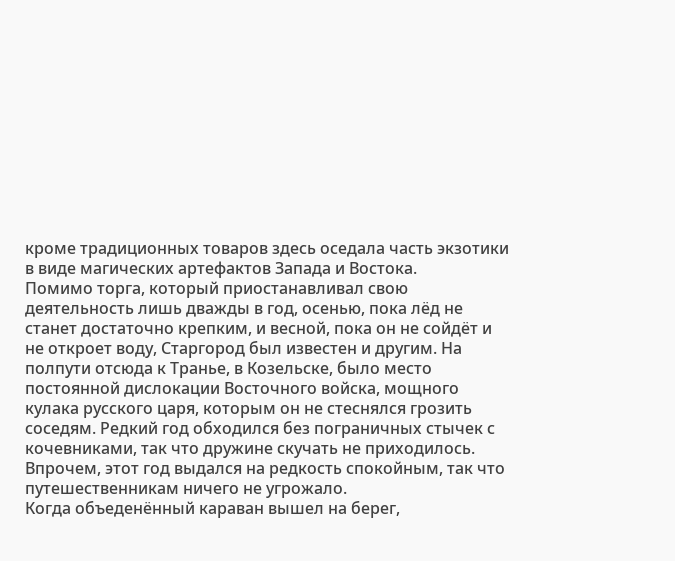кроме традиционных товаров здесь оседала часть экзотики в виде магических артефактов Запада и Востока.
Помимо торга, который приостанавливал свою деятельность лишь дважды в год, осенью, пока лёд не станет достаточно крепким, и весной, пока он не сойдёт и не откроет воду, Старгород был известен и другим. На полпути отсюда к Транье, в Козельске, было место постоянной дислокации Восточного войска, мощного кулака русского царя, которым он не стеснялся грозить соседям. Редкий год обходился без пограничных стычек с кочевниками, так что дружине скучать не приходилось.
Впрочем, этот год выдался на редкость спокойным, так что путешественникам ничего не угрожало.
Когда объеденённый караван вышел на берег,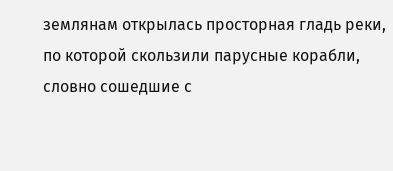землянам открылась просторная гладь реки, по которой скользили парусные корабли, словно сошедшие с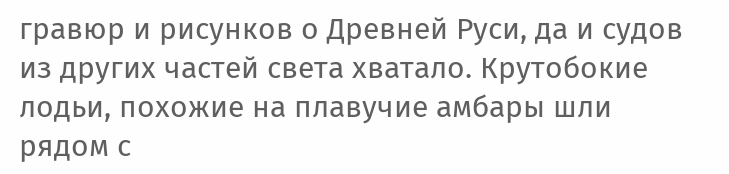гравюр и рисунков о Древней Руси, да и судов из других частей света хватало. Крутобокие лодьи, похожие на плавучие амбары шли рядом с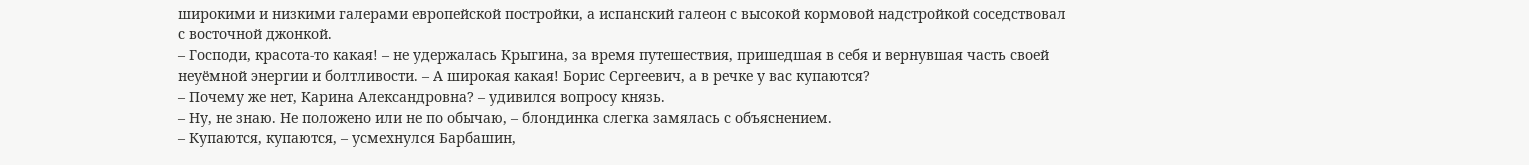широкими и низкими галерами европейской постройки, а испанский галеон с высокой кормовой надстройкой соседствовал с восточной джонкой.
– Господи, красота-то какая! – не удержалась Крыгина, за время путешествия, пришедшая в себя и вернувшая часть своей неуёмной энергии и болтливости. – А широкая какая! Борис Сергеевич, а в речке у вас купаются?
– Почему же нет, Карина Александровна? – удивился вопросу князь.
– Ну, не знаю. Не положено или не по обычаю, – блондинка слегка замялась с объяснением.
– Купаются, купаются, – усмехнулся Барбашин,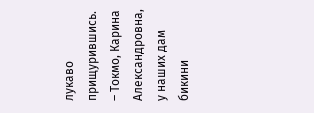лукаво прищурившись. – Токмо, Карина Александровна, у наших дам бикини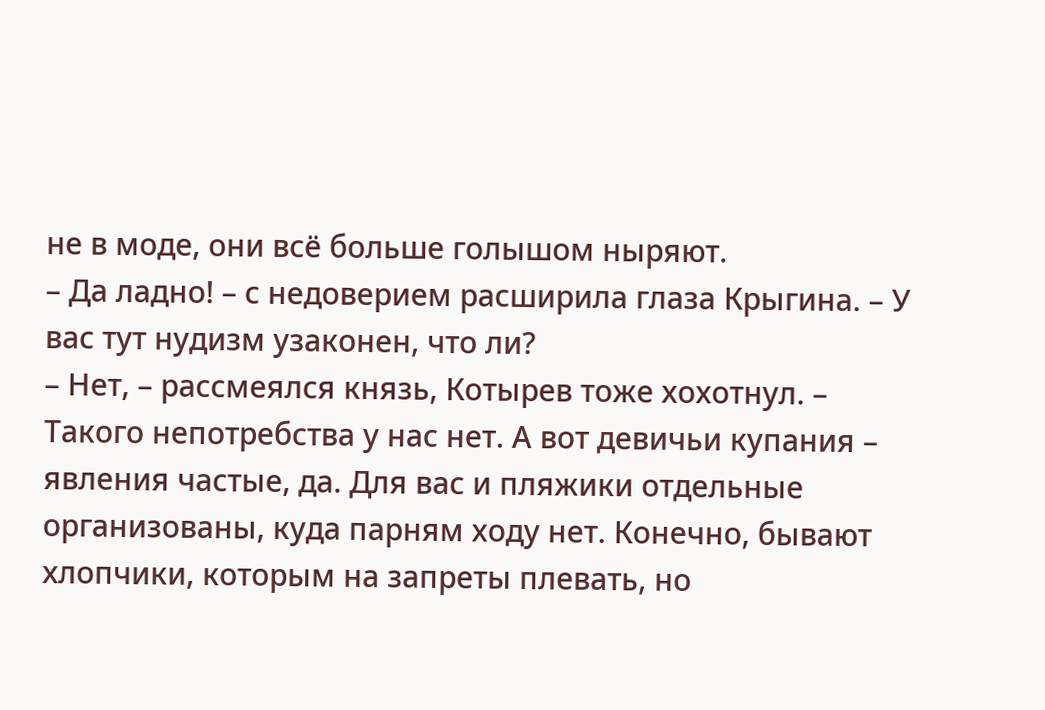не в моде, они всё больше голышом ныряют.
– Да ладно! – с недоверием расширила глаза Крыгина. – У вас тут нудизм узаконен, что ли?
– Нет, – рассмеялся князь, Котырев тоже хохотнул. – Такого непотребства у нас нет. А вот девичьи купания – явления частые, да. Для вас и пляжики отдельные организованы, куда парням ходу нет. Конечно, бывают хлопчики, которым на запреты плевать, но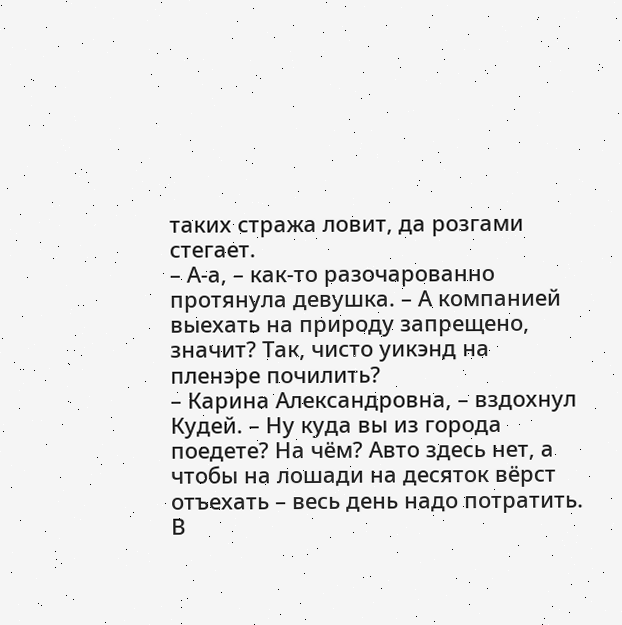таких стража ловит, да розгами стегает.
– А-а, – как-то разочарованно протянула девушка. – А компанией выехать на природу запрещено, значит? Так, чисто уикэнд на пленэре почилить?
– Карина Александровна, – вздохнул Кудей. – Ну куда вы из города поедете? На чём? Авто здесь нет, а чтобы на лошади на десяток вёрст отъехать – весь день надо потратить. В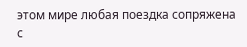этом мире любая поездка сопряжена с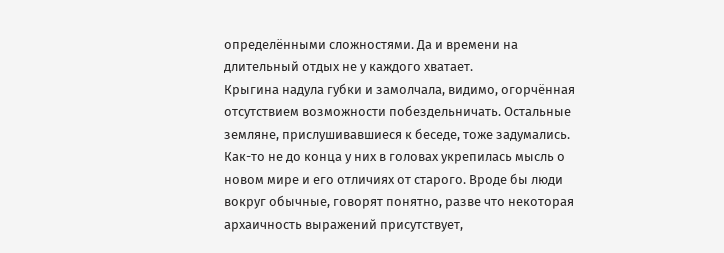определёнными сложностями. Да и времени на длительный отдых не у каждого хватает.
Крыгина надула губки и замолчала, видимо, огорчённая отсутствием возможности побездельничать. Остальные земляне, прислушивавшиеся к беседе, тоже задумались. Как-то не до конца у них в головах укрепилась мысль о новом мире и его отличиях от старого. Вроде бы люди вокруг обычные, говорят понятно, разве что некоторая архаичность выражений присутствует,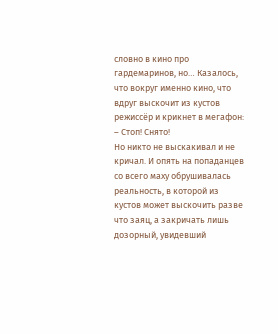словно в кино про гардемаринов, но… Казалось, что вокруг именно кино, что вдруг выскочит из кустов режиссёр и крикнет в мегафон:
– Стоп! Снято!
Но никто не выскакивал и не кричал. И опять на попаданцев со всего маху обрушивалась реальность, в которой из кустов может выскочить разве что заяц, а закричать лишь дозорный, увидевший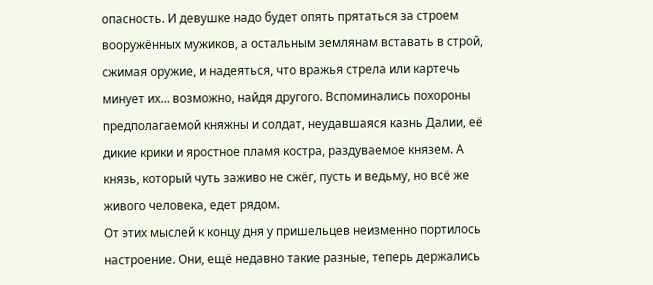опасность. И девушке надо будет опять прятаться за строем вооружённых мужиков, а остальным землянам вставать в строй, сжимая оружие, и надеяться, что вражья стрела или картечь минует их… возможно, найдя другого. Вспоминались похороны предполагаемой княжны и солдат, неудавшаяся казнь Далии, её дикие крики и яростное пламя костра, раздуваемое князем. А князь, который чуть заживо не сжёг, пусть и ведьму, но всё же живого человека, едет рядом.
От этих мыслей к концу дня у пришельцев неизменно портилось настроение. Они, ещё недавно такие разные, теперь держались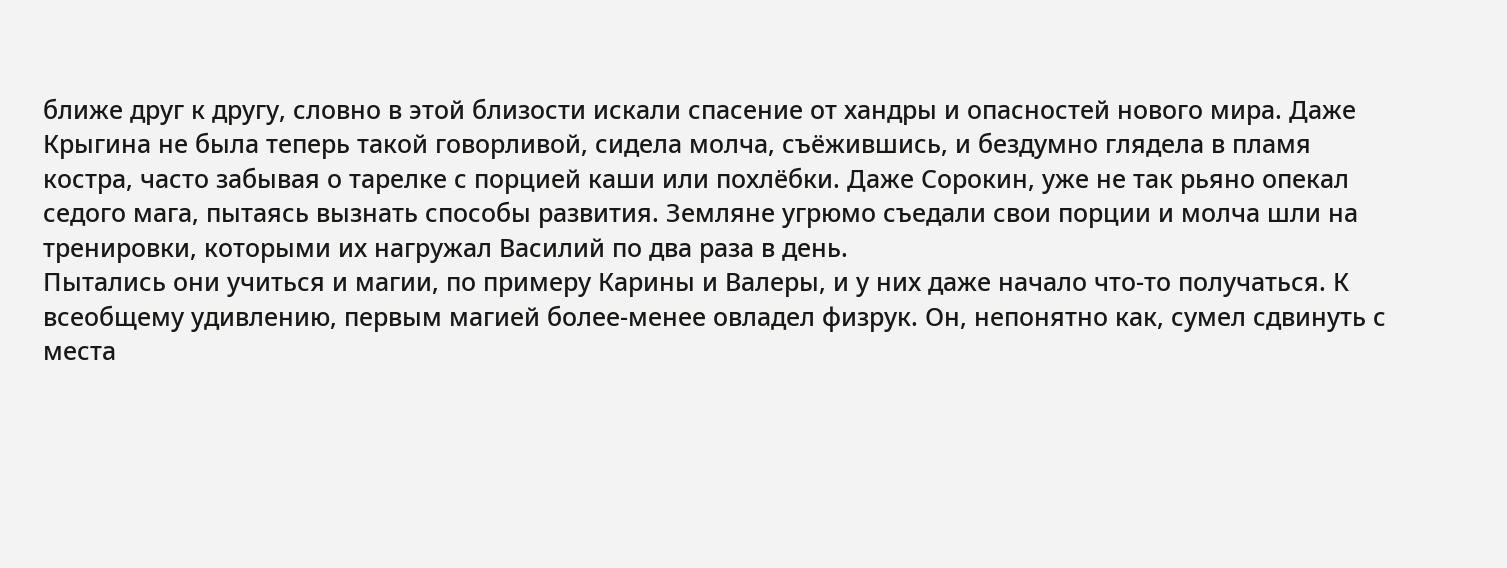ближе друг к другу, словно в этой близости искали спасение от хандры и опасностей нового мира. Даже Крыгина не была теперь такой говорливой, сидела молча, съёжившись, и бездумно глядела в пламя костра, часто забывая о тарелке с порцией каши или похлёбки. Даже Сорокин, уже не так рьяно опекал седого мага, пытаясь вызнать способы развития. Земляне угрюмо съедали свои порции и молча шли на тренировки, которыми их нагружал Василий по два раза в день.
Пытались они учиться и магии, по примеру Карины и Валеры, и у них даже начало что-то получаться. К всеобщему удивлению, первым магией более-менее овладел физрук. Он, непонятно как, сумел сдвинуть с места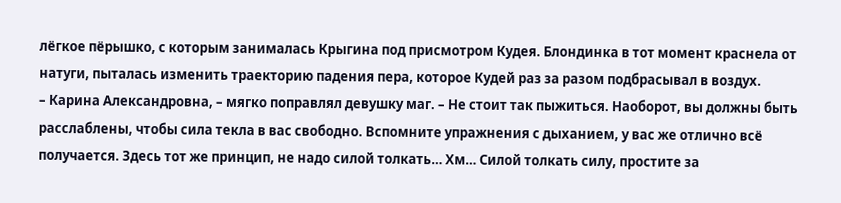лёгкое пёрышко, с которым занималась Крыгина под присмотром Кудея. Блондинка в тот момент краснела от натуги, пыталась изменить траекторию падения пера, которое Кудей раз за разом подбрасывал в воздух.
– Карина Александровна, – мягко поправлял девушку маг. – Не стоит так пыжиться. Наоборот, вы должны быть расслаблены, чтобы сила текла в вас свободно. Вспомните упражнения с дыханием, у вас же отлично всё получается. Здесь тот же принцип, не надо силой толкать… Хм… Силой толкать силу, простите за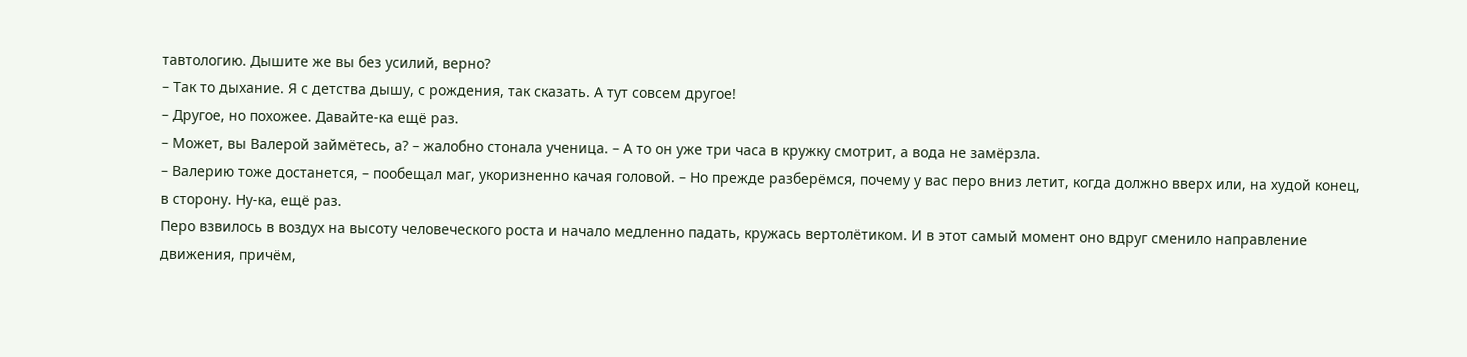тавтологию. Дышите же вы без усилий, верно?
– Так то дыхание. Я с детства дышу, с рождения, так сказать. А тут совсем другое!
– Другое, но похожее. Давайте-ка ещё раз.
– Может, вы Валерой займётесь, а? – жалобно стонала ученица. – А то он уже три часа в кружку смотрит, а вода не замёрзла.
– Валерию тоже достанется, – пообещал маг, укоризненно качая головой. – Но прежде разберёмся, почему у вас перо вниз летит, когда должно вверх или, на худой конец, в сторону. Ну-ка, ещё раз.
Перо взвилось в воздух на высоту человеческого роста и начало медленно падать, кружась вертолётиком. И в этот самый момент оно вдруг сменило направление движения, причём,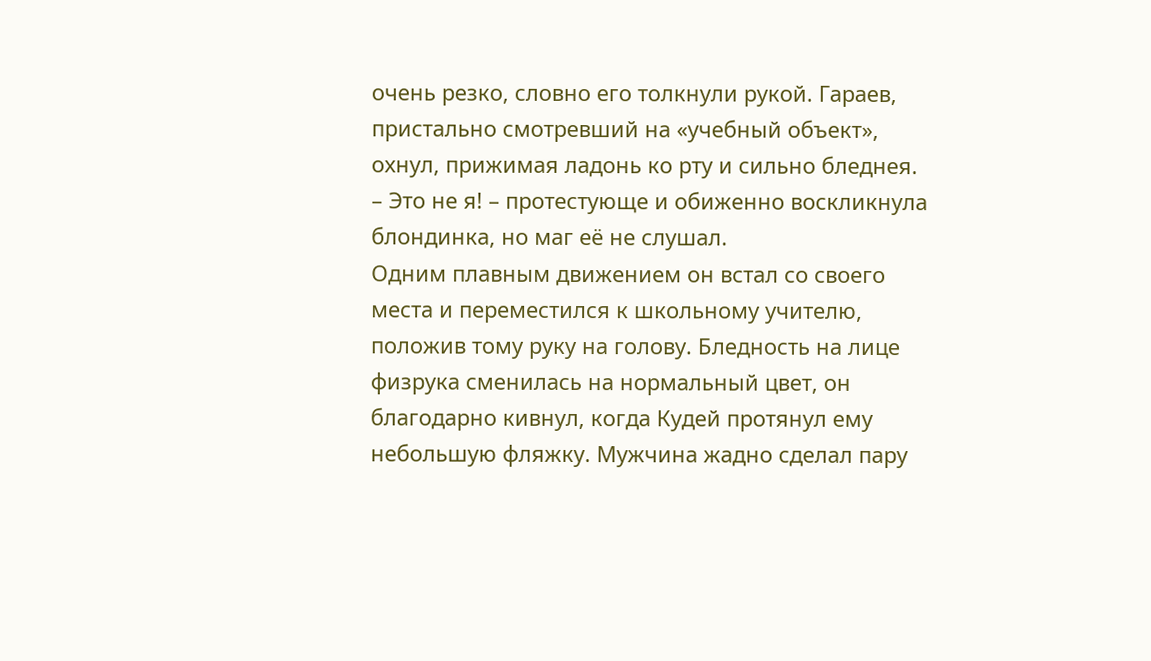очень резко, словно его толкнули рукой. Гараев, пристально смотревший на «учебный объект», охнул, прижимая ладонь ко рту и сильно бледнея.
– Это не я! – протестующе и обиженно воскликнула блондинка, но маг её не слушал.
Одним плавным движением он встал со своего места и переместился к школьному учителю, положив тому руку на голову. Бледность на лице физрука сменилась на нормальный цвет, он благодарно кивнул, когда Кудей протянул ему небольшую фляжку. Мужчина жадно сделал пару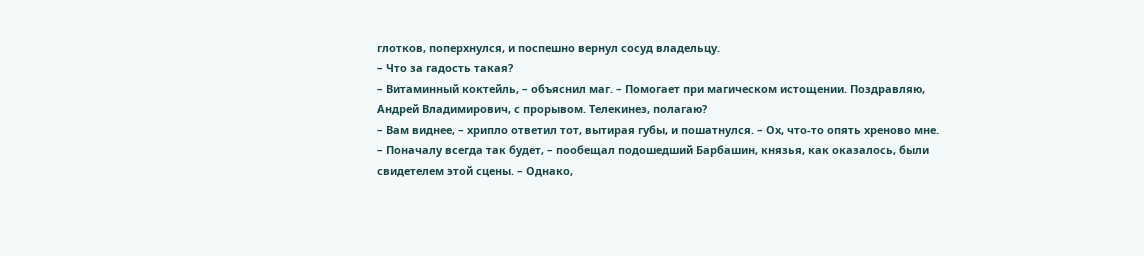глотков, поперхнулся, и поспешно вернул сосуд владельцу.
– Что за гадость такая?
– Витаминный коктейль, – объяснил маг. – Помогает при магическом истощении. Поздравляю, Андрей Владимирович, с прорывом. Телекинез, полагаю?
– Вам виднее, – хрипло ответил тот, вытирая губы, и пошатнулся. – Ох, что-то опять хреново мне.
– Поначалу всегда так будет, – пообещал подошедший Барбашин, князья, как оказалось, были свидетелем этой сцены. – Однако,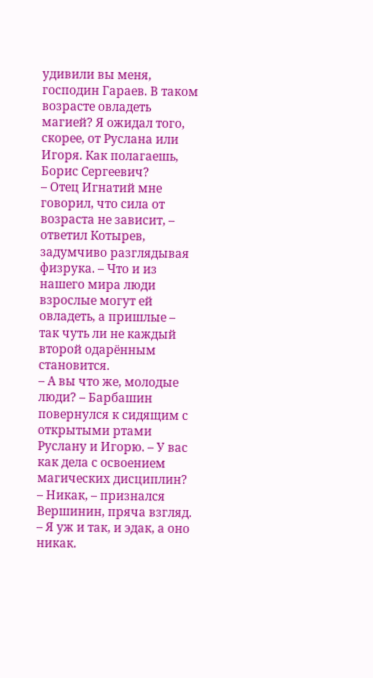удивили вы меня, господин Гараев. В таком возрасте овладеть магией? Я ожидал того, скорее, от Руслана или Игоря. Как полагаешь, Борис Сергеевич?
– Отец Игнатий мне говорил, что сила от возраста не зависит, – ответил Котырев, задумчиво разглядывая физрука. – Что и из нашего мира люди взрослые могут ей овладеть, а пришлые – так чуть ли не каждый второй одарённым становится.
– А вы что же, молодые люди? – Барбашин повернулся к сидящим с открытыми ртами Руслану и Игорю. – У вас как дела с освоением магических дисциплин?
– Никак, – признался Вершинин, пряча взгляд. – Я уж и так, и эдак, а оно никак.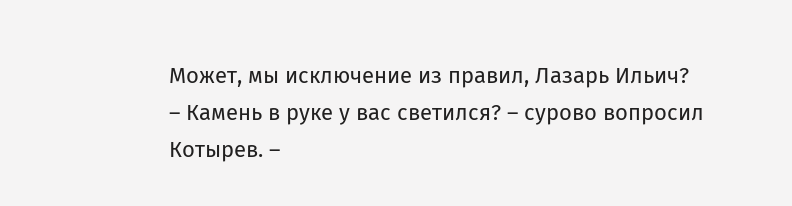Может, мы исключение из правил, Лазарь Ильич?
– Камень в руке у вас светился? – сурово вопросил Котырев. –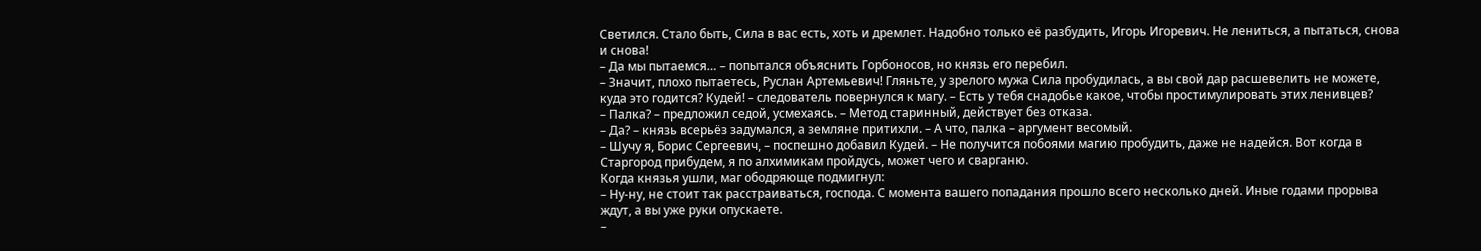Светился. Стало быть, Сила в вас есть, хоть и дремлет. Надобно только её разбудить, Игорь Игоревич. Не лениться, а пытаться, снова и снова!
– Да мы пытаемся… – попытался объяснить Горбоносов, но князь его перебил.
– Значит, плохо пытаетесь, Руслан Артемьевич! Гляньте, у зрелого мужа Сила пробудилась, а вы свой дар расшевелить не можете, куда это годится? Кудей! – следователь повернулся к магу. – Есть у тебя снадобье какое, чтобы простимулировать этих ленивцев?
– Палка? – предложил седой, усмехаясь. – Метод старинный, действует без отказа.
– Да? – князь всерьёз задумался, а земляне притихли. – А что, палка – аргумент весомый.
– Шучу я, Борис Сергеевич, – поспешно добавил Кудей. – Не получится побоями магию пробудить, даже не надейся. Вот когда в Старгород прибудем, я по алхимикам пройдусь, может чего и сварганю.
Когда князья ушли, маг ободряюще подмигнул:
– Ну-ну, не стоит так расстраиваться, господа. С момента вашего попадания прошло всего несколько дней. Иные годами прорыва ждут, а вы уже руки опускаете.
–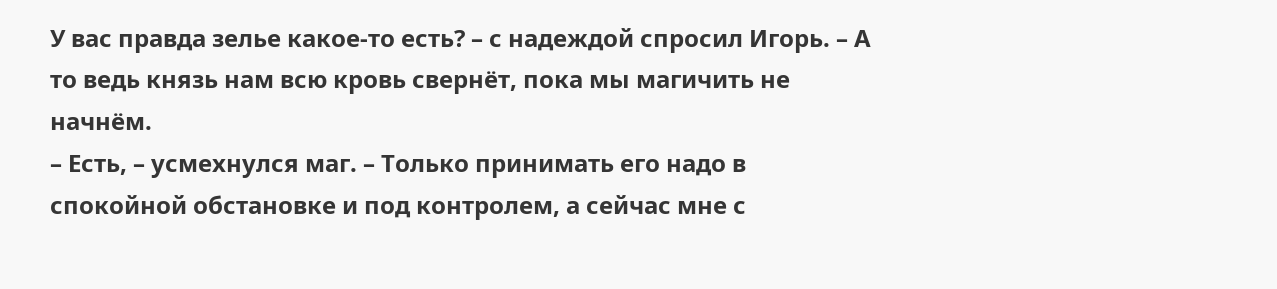У вас правда зелье какое-то есть? – с надеждой спросил Игорь. – А то ведь князь нам всю кровь свернёт, пока мы магичить не начнём.
– Есть, – усмехнулся маг. – Только принимать его надо в спокойной обстановке и под контролем, а сейчас мне с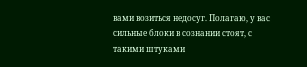вами возиться недосуг. Полагаю, у вас сильные блоки в сознании стоят, с такими штуками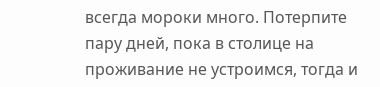всегда мороки много. Потерпите пару дней, пока в столице на проживание не устроимся, тогда и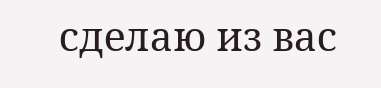сделаю из вас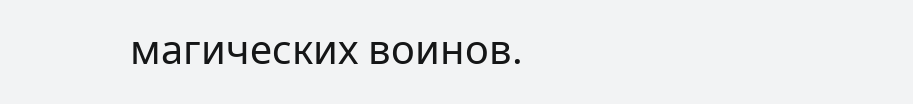магических воинов.